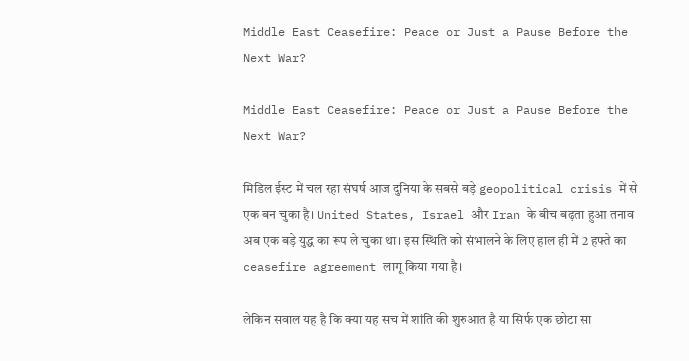Middle East Ceasefire: Peace or Just a Pause Before the Next War?

Middle East Ceasefire: Peace or Just a Pause Before the Next War?

मिडिल ईस्ट में चल रहा संघर्ष आज दुनिया के सबसे बड़े geopolitical crisis में से एक बन चुका है। United States, Israel और Iran के बीच बढ़ता हुआ तनाव अब एक बड़े युद्ध का रूप ले चुका था। इस स्थिति को संभालने के लिए हाल ही में 2 हफ्ते का ceasefire agreement लागू किया गया है।

लेकिन सवाल यह है कि क्या यह सच में शांति की शुरुआत है या सिर्फ एक छोटा सा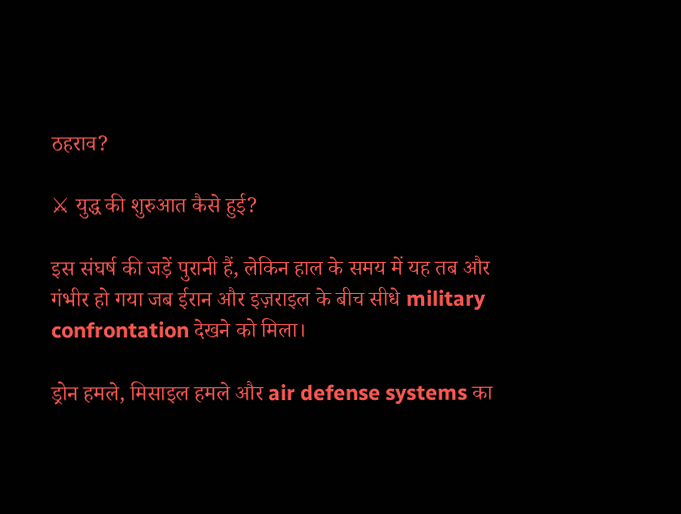ठहराव?

⚔ युद्ध की शुरुआत कैसे हुई?

इस संघर्ष की जड़ें पुरानी हैं, लेकिन हाल के समय में यह तब और गंभीर हो गया जब ईरान और इज़राइल के बीच सीधे military confrontation देखने को मिला।

ड्रोन हमले, मिसाइल हमले और air defense systems का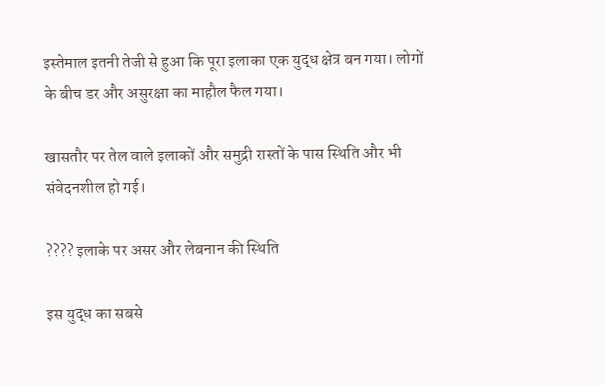इस्तेमाल इतनी तेजी से हुआ कि पूरा इलाका एक युद्ध क्षेत्र बन गया। लोगों के बीच डर और असुरक्षा का माहौल फैल गया।

खासतौर पर तेल वाले इलाकों और समुद्री रास्तों के पास स्थिति और भी संवेदनशील हो गई।

???? इलाके पर असर और लेबनान की स्थिति

इस युद्ध का सबसे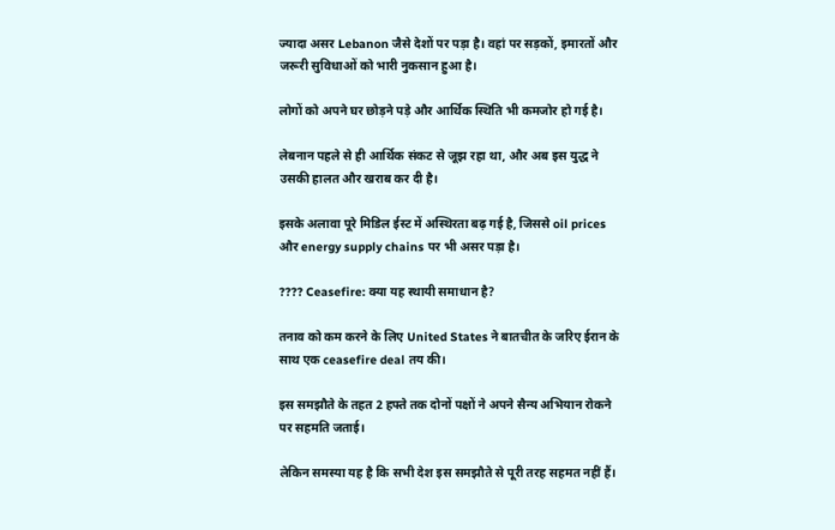ज्यादा असर Lebanon जैसे देशों पर पड़ा है। वहां पर सड़कों, इमारतों और जरूरी सुविधाओं को भारी नुकसान हुआ है।

लोगों को अपने घर छोड़ने पड़े और आर्थिक स्थिति भी कमजोर हो गई है।

लेबनान पहले से ही आर्थिक संकट से जूझ रहा था, और अब इस युद्ध ने उसकी हालत और खराब कर दी है।

इसके अलावा पूरे मिडिल ईस्ट में अस्थिरता बढ़ गई है, जिससे oil prices और energy supply chains पर भी असर पड़ा है।

???? Ceasefire: क्या यह स्थायी समाधान है?

तनाव को कम करने के लिए United States ने बातचीत के जरिए ईरान के साथ एक ceasefire deal तय की।

इस समझौते के तहत 2 हफ्ते तक दोनों पक्षों ने अपने सैन्य अभियान रोकने पर सहमति जताई।

लेकिन समस्या यह है कि सभी देश इस समझौते से पूरी तरह सहमत नहीं हैं।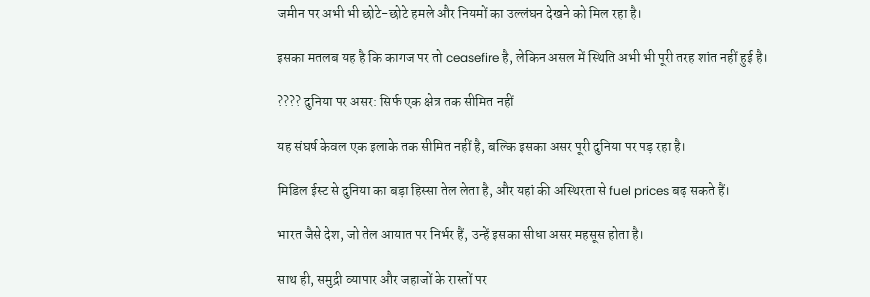जमीन पर अभी भी छोटे-छोटे हमले और नियमों का उल्लंघन देखने को मिल रहा है।

इसका मतलब यह है कि कागज पर तो ceasefire है, लेकिन असल में स्थिति अभी भी पूरी तरह शांत नहीं हुई है।

???? दुनिया पर असर: सिर्फ एक क्षेत्र तक सीमित नहीं

यह संघर्ष केवल एक इलाके तक सीमित नहीं है, बल्कि इसका असर पूरी दुनिया पर पड़ रहा है।

मिडिल ईस्ट से दुनिया का बड़ा हिस्सा तेल लेता है, और यहां की अस्थिरता से fuel prices बढ़ सकते हैं।

भारत जैसे देश, जो तेल आयात पर निर्भर हैं, उन्हें इसका सीधा असर महसूस होता है।

साथ ही, समुद्री व्यापार और जहाजों के रास्तों पर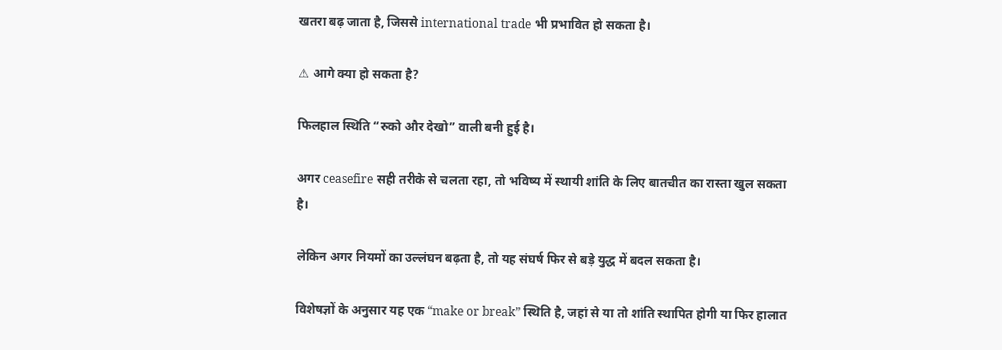खतरा बढ़ जाता है, जिससे international trade भी प्रभावित हो सकता है।

⚠ आगे क्या हो सकता है?

फिलहाल स्थिति “रुको और देखो” वाली बनी हुई है।

अगर ceasefire सही तरीके से चलता रहा, तो भविष्य में स्थायी शांति के लिए बातचीत का रास्ता खुल सकता है।

लेकिन अगर नियमों का उल्लंघन बढ़ता है, तो यह संघर्ष फिर से बड़े युद्ध में बदल सकता है।

विशेषज्ञों के अनुसार यह एक “make or break” स्थिति है, जहां से या तो शांति स्थापित होगी या फिर हालात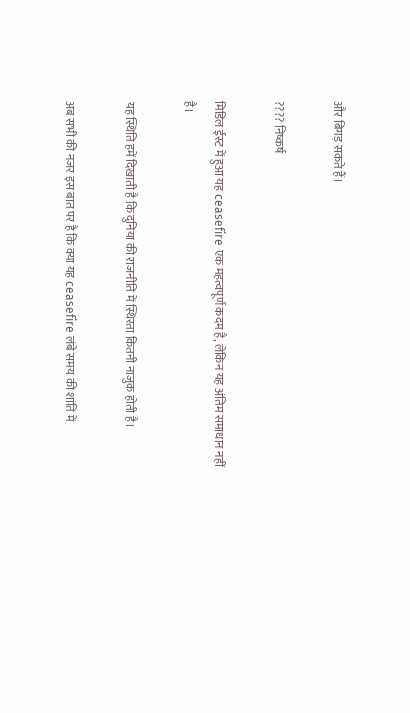और बिगड़ सकते हैं।

???? निष्कर्ष

मिडिल ईस्ट में हुआ यह ceasefire एक महत्वपूर्ण कदम है, लेकिन यह अंतिम समाधान नहीं है।

यह स्थिति हमें दिखाती है कि दुनिया की राजनीति में स्थिरता कितनी नाजुक होती है।

अब सभी की नजर इस बात पर है कि क्या यह ceasefire लंबे समय की शांति में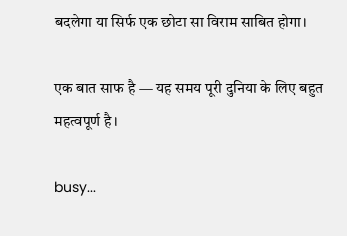बदलेगा या सिर्फ एक छोटा सा विराम साबित होगा।

एक बात साफ है — यह समय पूरी दुनिया के लिए बहुत महत्वपूर्ण है।

busy...